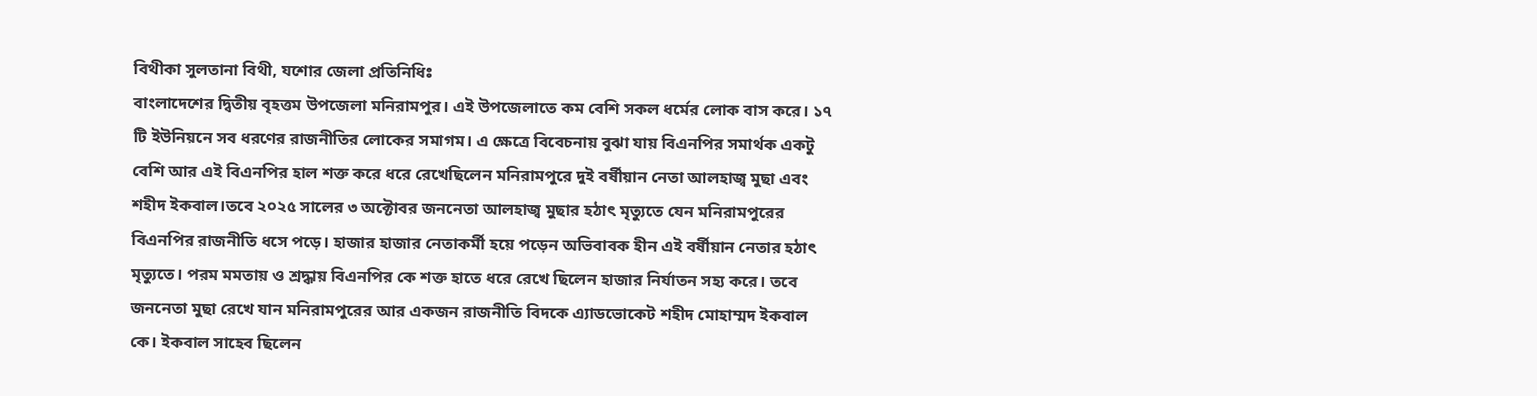বিথীকা সুলতানা বিথী, যশোর জেলা প্রতিনিধিঃ
বাংলাদেশের দ্বিতীয় বৃহত্তম উপজেলা মনিরামপুর। এই উপজেলাতে কম বেশি সকল ধর্মের লোক বাস করে। ১৭ টি ইউনিয়নে সব ধরণের রাজনীতির লোকের সমাগম। এ ক্ষেত্রে বিবেচনায় বুঝা যায় বিএনপির সমার্থক একটু বেশি আর এই বিএনপির হাল শক্ত করে ধরে রেখেছিলেন মনিরামপুরে দুই বর্ষীয়ান নেতা আলহাজ্ব মুছা এবং শহীদ ইকবাল।তবে ২০২৫ সালের ৩ অক্টোবর জননেতা আলহাজ্ব মুছার হঠাৎ মৃত্যুতে যেন মনিরামপুরের বিএনপির রাজনীতি ধসে পড়ে। হাজার হাজার নেতাকর্মী হয়ে পড়েন অভিবাবক হীন এই বর্ষীয়ান নেতার হঠাৎ মৃত্যুতে। পরম মমতায় ও শ্রদ্ধায় বিএনপির কে শক্ত হাতে ধরে রেখে ছিলেন হাজার নির্যাতন সহ্য করে। তবে জননেতা মুছা রেখে যান মনিরামপুরের আর একজন রাজনীতি বিদকে এ্যাডভোকেট শহীদ মোহাম্মদ ইকবাল কে। ইকবাল সাহেব ছিলেন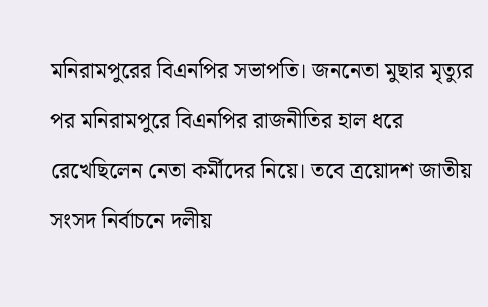মনিরামপুরের বিএনপির সভাপতি। জননেতা মুছার মৃত্যুর পর মনিরামপুরে বিএনপির রাজনীতির হাল ধরে রেখেছিলেন নেতা কর্মীদের নিয়ে। তবে ত্রয়োদশ জাতীয় সংসদ নির্বাচনে দলীয়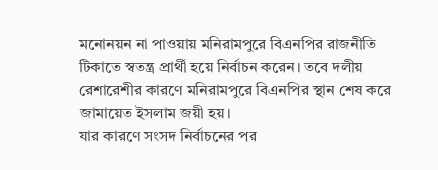মনোনয়ন না পাওয়ায় মনিরামপুরে বিএনপির রাজনীতি টিকাতে স্বতন্ত্র প্রার্থী হয়ে নির্বাচন করেন। তবে দলীয় রেশারেশীর কারণে মনিরামপুরে বিএনপির স্থান শেষ করে জামায়েত ইসলাম জয়ী হয়।
যার কারণে সংসদ নির্বাচনের পর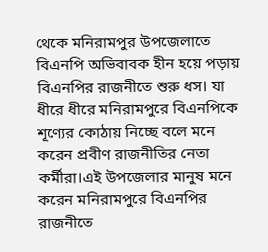থেকে মনিরামপুর উপজেলাতে বিএনপি অভিবাবক হীন হয়ে পড়ায় বিএনপির রাজনীতে শুরু ধস। যা ধীরে ধীরে মনিরামপুরে বিএনপিকে শূণ্যের কোঠায় নিচ্ছে বলে মনে করেন প্রবীণ রাজনীতির নেতা কর্মীরা।এই উপজেলার মানুষ মনে করেন মনিরামপুরে বিএনপির রাজনীতে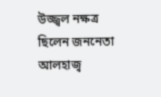উজ্জ্বল নক্ষত্র ছিলেন জননেতা আলহাজ্ব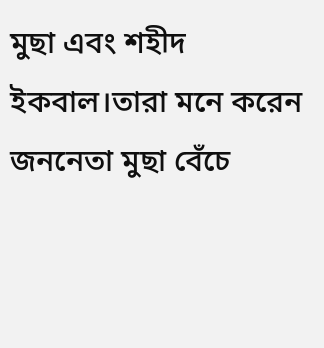মুছা এবং শহীদ ইকবাল।তারা মনে করেন জননেতা মুছা বেঁচে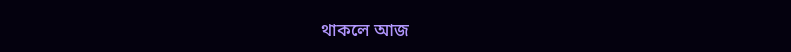থাকলে আজ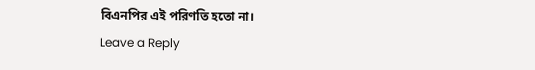বিএনপির এই পরিণতি হতো না।
Leave a Reply